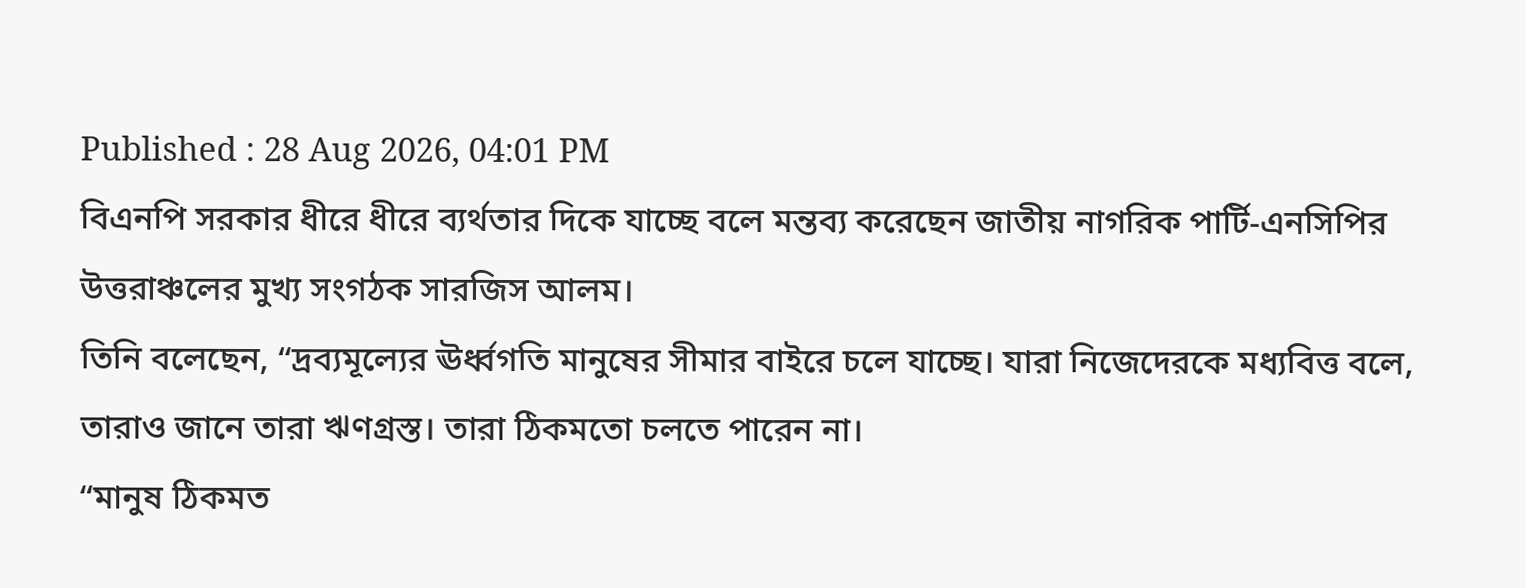Published : 28 Aug 2026, 04:01 PM
বিএনপি সরকার ধীরে ধীরে ব্যর্থতার দিকে যাচ্ছে বলে মন্তব্য করেছেন জাতীয় নাগরিক পার্টি-এনসিপির উত্তরাঞ্চলের মুখ্য সংগঠক সারজিস আলম।
তিনি বলেছেন, “দ্রব্যমূল্যের ঊর্ধ্বগতি মানুষের সীমার বাইরে চলে যাচ্ছে। যারা নিজেদেরকে মধ্যবিত্ত বলে, তারাও জানে তারা ঋণগ্রস্ত। তারা ঠিকমতো চলতে পারেন না।
“মানুষ ঠিকমত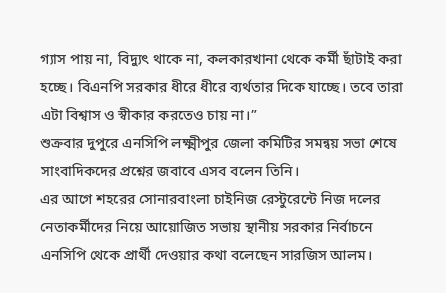গ্যাস পায় না, বিদ্যুৎ থাকে না, কলকারখানা থেকে কর্মী ছাঁটাই করা হচ্ছে। বিএনপি সরকার ধীরে ধীরে ব্যর্থতার দিকে যাচ্ছে। তবে তারা এটা বিশ্বাস ও স্বীকার করতেও চায় না।”
শুক্রবার দুপুরে এনসিপি লক্ষ্মীপুর জেলা কমিটির সমন্বয় সভা শেষে সাংবাদিকদের প্রশ্নের জবাবে এসব বলেন তিনি।
এর আগে শহরের সোনারবাংলা চাইনিজ রেস্টুরেন্টে নিজ দলের নেতাকর্মীদের নিয়ে আয়োজিত সভায় স্থানীয় সরকার নির্বাচনে এনসিপি থেকে প্রার্থী দেওয়ার কথা বলেছেন সারজিস আলম।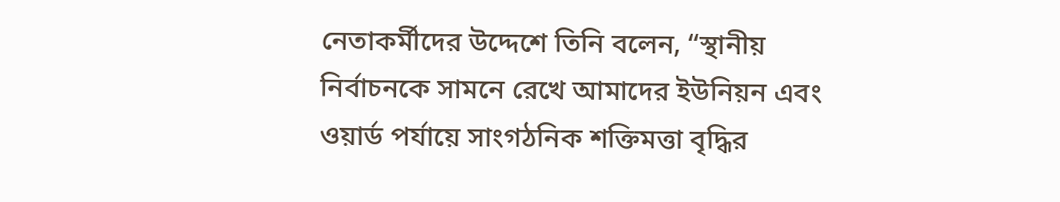নেতাকর্মীদের উদ্দেশে তিনি বলেন, “স্থানীয় নির্বাচনকে সামনে রেখে আমাদের ইউনিয়ন এবং ওয়ার্ড পর্যায়ে সাংগঠনিক শক্তিমত্তা বৃদ্ধির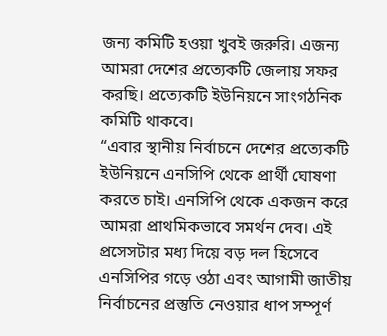জন্য কমিটি হওয়া খুবই জরুরি। এজন্য আমরা দেশের প্রত্যেকটি জেলায় সফর করছি। প্রত্যেকটি ইউনিয়নে সাংগঠনিক কমিটি থাকবে।
“এবার স্থানীয় নির্বাচনে দেশের প্রত্যেকটি ইউনিয়নে এনসিপি থেকে প্রার্থী ঘোষণা করতে চাই। এনসিপি থেকে একজন করে আমরা প্রাথমিকভাবে সমর্থন দেব। এই প্রসেসটার মধ্য দিয়ে বড় দল হিসেবে এনসিপির গড়ে ওঠা এবং আগামী জাতীয় নির্বাচনের প্রস্তুতি নেওয়ার ধাপ সম্পূর্ণ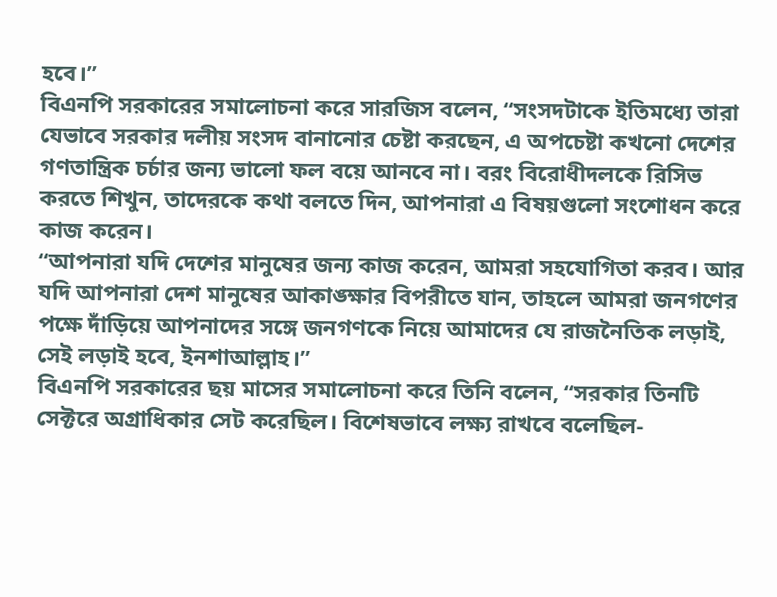হবে।”
বিএনপি সরকারের সমালোচনা করে সারজিস বলেন, “সংসদটাকে ইতিমধ্যে তারা যেভাবে সরকার দলীয় সংসদ বানানোর চেষ্টা করছেন, এ অপচেষ্টা কখনো দেশের গণতান্ত্রিক চর্চার জন্য ভালো ফল বয়ে আনবে না। বরং বিরোধীদলকে রিসিভ করতে শিখুন, তাদেরকে কথা বলতে দিন, আপনারা এ বিষয়গুলো সংশোধন করে কাজ করেন।
“আপনারা যদি দেশের মানুষের জন্য কাজ করেন, আমরা সহযোগিতা করব। আর যদি আপনারা দেশ মানুষের আকাঙ্ক্ষার বিপরীতে যান, তাহলে আমরা জনগণের পক্ষে দাঁড়িয়ে আপনাদের সঙ্গে জনগণকে নিয়ে আমাদের যে রাজনৈতিক লড়াই, সেই লড়াই হবে, ইনশাআল্লাহ।”
বিএনপি সরকারের ছয় মাসের সমালোচনা করে তিনি বলেন, “সরকার তিনটি সেক্টরে অগ্রাধিকার সেট করেছিল। বিশেষভাবে লক্ষ্য রাখবে বলেছিল-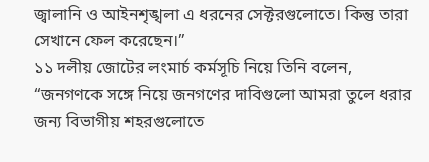জ্বালানি ও আইনশৃঙ্খলা এ ধরনের সেক্টরগুলোতে। কিন্তু তারা সেখানে ফেল করেছেন।”
১১ দলীয় জোটের লংমার্চ কর্মসূচি নিয়ে তিনি বলেন, “জনগণকে সঙ্গে নিয়ে জনগণের দাবিগুলো আমরা তুলে ধরার জন্য বিভাগীয় শহরগুলোতে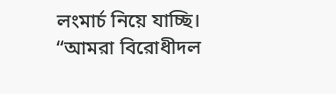লংমার্চ নিয়ে যাচ্ছি।
“আমরা বিরোধীদল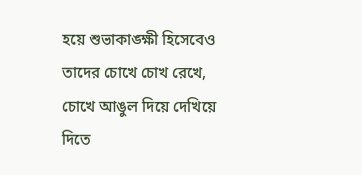হয়ে শুভাকাঙ্ক্ষী হিসেবেও তাদের চোখে চোখ রেখে, চোখে আঙুল দিয়ে দেখিয়ে দিতে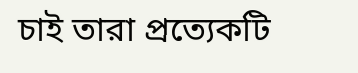চাই তারা প্রত্যেকটি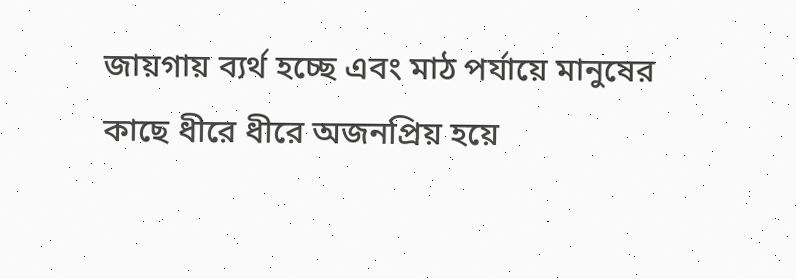জায়গায় ব্যর্থ হচ্ছে এবং মাঠ পর্যায়ে মানুষের কাছে ধীরে ধীরে অজনপ্রিয় হয়ে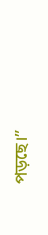পড়ছে।”